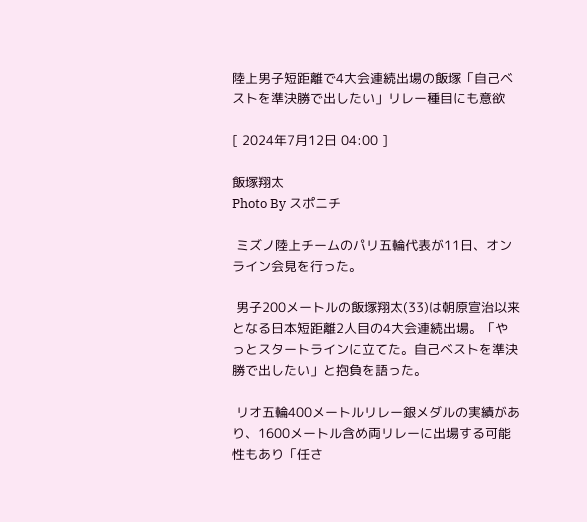陸上男子短距離で4大会連続出場の飯塚「自己ベストを準決勝で出したい」リレー種目にも意欲

[ 2024年7月12日 04:00 ]

飯塚翔太
Photo By スポニチ

 ミズノ陸上チームのパリ五輪代表が11日、オンライン会見を行った。

 男子200メートルの飯塚翔太(33)は朝原宣治以来となる日本短距離2人目の4大会連続出場。「やっとスタートラインに立てた。自己ベストを準決勝で出したい」と抱負を語った。

 リオ五輪400メートルリレー銀メダルの実績があり、1600メートル含め両リレーに出場する可能性もあり「任さ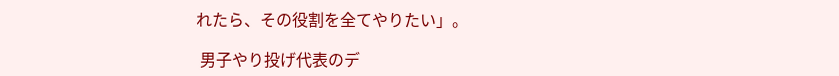れたら、その役割を全てやりたい」。

 男子やり投げ代表のデ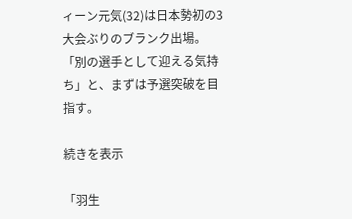ィーン元気(32)は日本勢初の3大会ぶりのブランク出場。「別の選手として迎える気持ち」と、まずは予選突破を目指す。

続きを表示

「羽生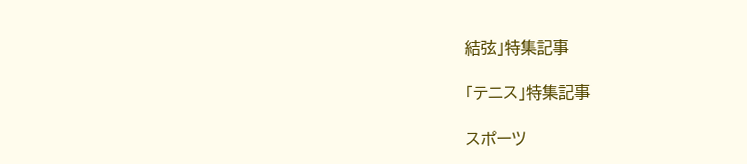結弦」特集記事

「テニス」特集記事

スポーツ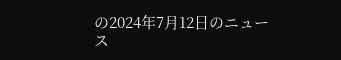の2024年7月12日のニュース